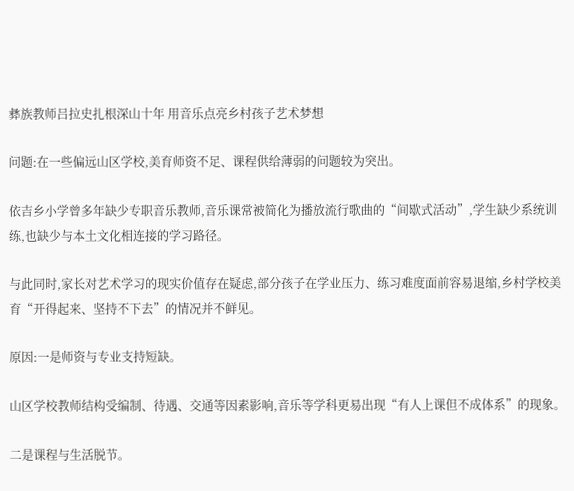彝族教师吕拉史扎根深山十年 用音乐点亮乡村孩子艺术梦想

问题:在一些偏远山区学校,美育师资不足、课程供给薄弱的问题较为突出。

依吉乡小学曾多年缺少专职音乐教师,音乐课常被简化为播放流行歌曲的“间歇式活动”,学生缺少系统训练,也缺少与本土文化相连接的学习路径。

与此同时,家长对艺术学习的现实价值存在疑虑,部分孩子在学业压力、练习难度面前容易退缩,乡村学校美育“开得起来、坚持不下去”的情况并不鲜见。

原因:一是师资与专业支持短缺。

山区学校教师结构受编制、待遇、交通等因素影响,音乐等学科更易出现“有人上课但不成体系”的现象。

二是课程与生活脱节。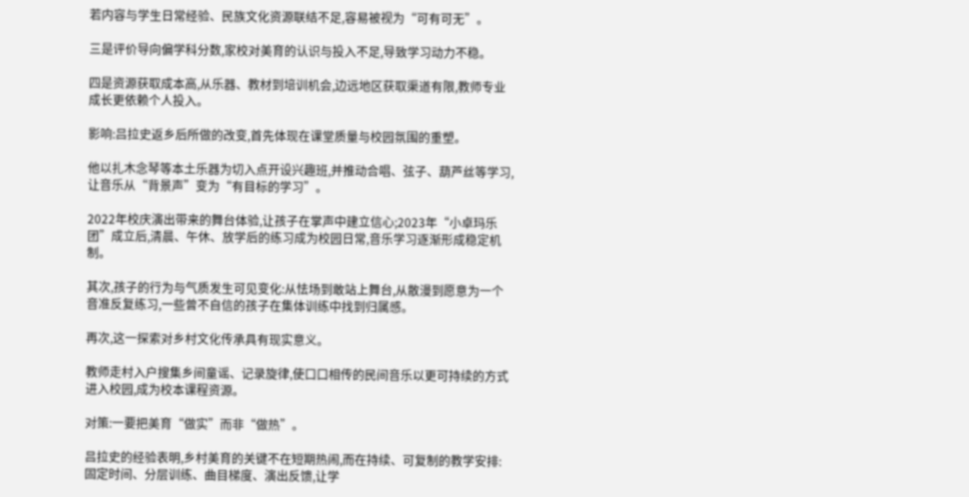若内容与学生日常经验、民族文化资源联结不足,容易被视为“可有可无”。

三是评价导向偏学科分数,家校对美育的认识与投入不足,导致学习动力不稳。

四是资源获取成本高,从乐器、教材到培训机会,边远地区获取渠道有限,教师专业成长更依赖个人投入。

影响:吕拉史返乡后所做的改变,首先体现在课堂质量与校园氛围的重塑。

他以扎木念琴等本土乐器为切入点开设兴趣班,并推动合唱、弦子、葫芦丝等学习,让音乐从“背景声”变为“有目标的学习”。

2022年校庆演出带来的舞台体验,让孩子在掌声中建立信心;2023年“小卓玛乐团”成立后,清晨、午休、放学后的练习成为校园日常,音乐学习逐渐形成稳定机制。

其次,孩子的行为与气质发生可见变化:从怯场到敢站上舞台,从散漫到愿意为一个音准反复练习,一些曾不自信的孩子在集体训练中找到归属感。

再次,这一探索对乡村文化传承具有现实意义。

教师走村入户搜集乡间童谣、记录旋律,使口口相传的民间音乐以更可持续的方式进入校园,成为校本课程资源。

对策:一要把美育“做实”而非“做热”。

吕拉史的经验表明,乡村美育的关键不在短期热闹,而在持续、可复制的教学安排:固定时间、分层训练、曲目梯度、演出反馈,让学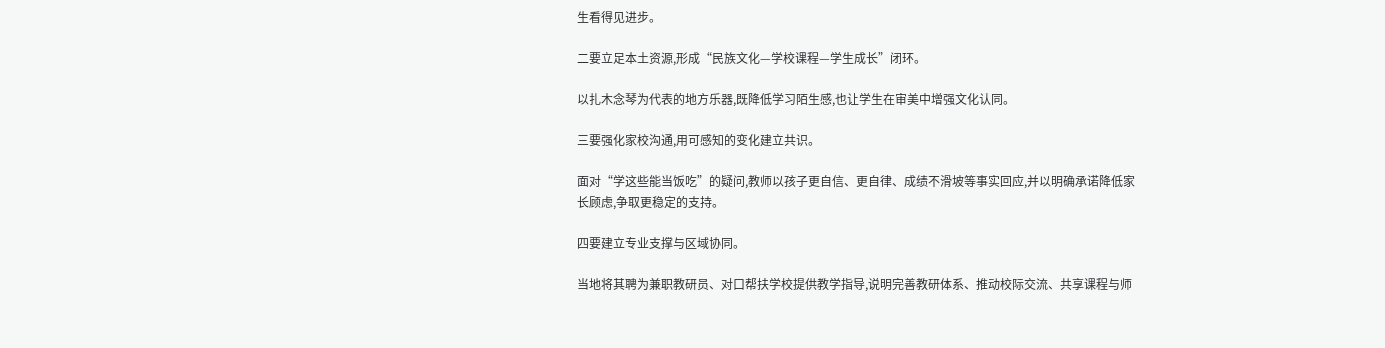生看得见进步。

二要立足本土资源,形成“民族文化—学校课程—学生成长”闭环。

以扎木念琴为代表的地方乐器,既降低学习陌生感,也让学生在审美中增强文化认同。

三要强化家校沟通,用可感知的变化建立共识。

面对“学这些能当饭吃”的疑问,教师以孩子更自信、更自律、成绩不滑坡等事实回应,并以明确承诺降低家长顾虑,争取更稳定的支持。

四要建立专业支撑与区域协同。

当地将其聘为兼职教研员、对口帮扶学校提供教学指导,说明完善教研体系、推动校际交流、共享课程与师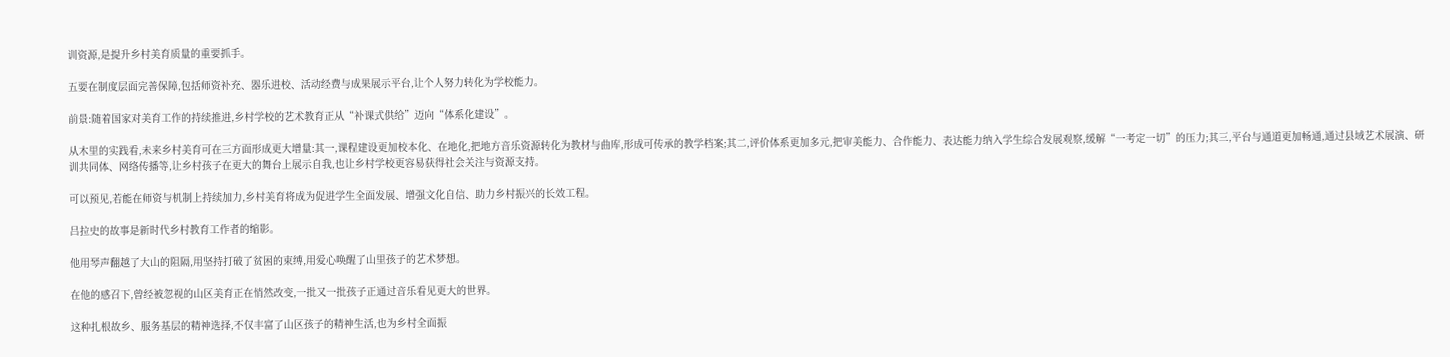训资源,是提升乡村美育质量的重要抓手。

五要在制度层面完善保障,包括师资补充、器乐进校、活动经费与成果展示平台,让个人努力转化为学校能力。

前景:随着国家对美育工作的持续推进,乡村学校的艺术教育正从“补课式供给”迈向“体系化建设”。

从木里的实践看,未来乡村美育可在三方面形成更大增量:其一,课程建设更加校本化、在地化,把地方音乐资源转化为教材与曲库,形成可传承的教学档案;其二,评价体系更加多元,把审美能力、合作能力、表达能力纳入学生综合发展观察,缓解“一考定一切”的压力;其三,平台与通道更加畅通,通过县域艺术展演、研训共同体、网络传播等,让乡村孩子在更大的舞台上展示自我,也让乡村学校更容易获得社会关注与资源支持。

可以预见,若能在师资与机制上持续加力,乡村美育将成为促进学生全面发展、增强文化自信、助力乡村振兴的长效工程。

吕拉史的故事是新时代乡村教育工作者的缩影。

他用琴声翻越了大山的阻隔,用坚持打破了贫困的束缚,用爱心唤醒了山里孩子的艺术梦想。

在他的感召下,曾经被忽视的山区美育正在悄然改变,一批又一批孩子正通过音乐看见更大的世界。

这种扎根故乡、服务基层的精神选择,不仅丰富了山区孩子的精神生活,也为乡村全面振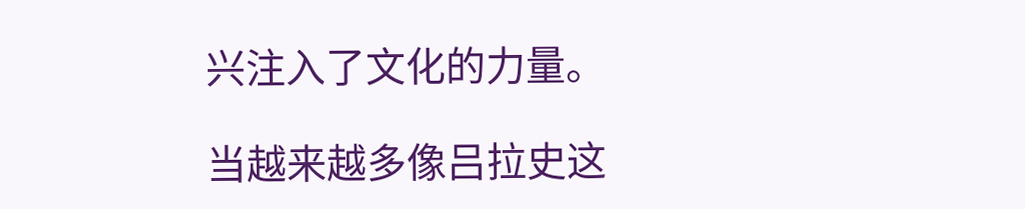兴注入了文化的力量。

当越来越多像吕拉史这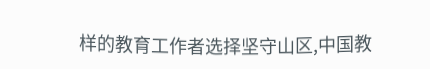样的教育工作者选择坚守山区,中国教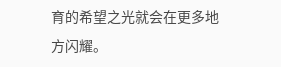育的希望之光就会在更多地方闪耀。